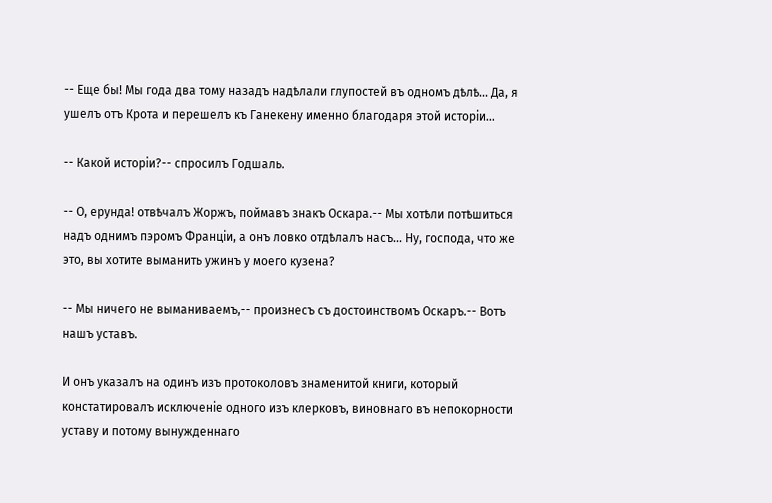-- Еще бы! Мы года два тому назадъ надѣлали глупостей въ одномъ дѣлѣ... Да, я ушелъ отъ Крота и перешелъ къ Ганекену именно благодаря этой исторіи...

-- Какой исторіи?-- спросилъ Годшаль.

-- О, ерунда! отвѣчалъ Жоржъ, поймавъ знакъ Оскара.-- Мы хотѣли потѣшиться надъ однимъ пэромъ Франціи, а онъ ловко отдѣлалъ насъ... Ну, господа, что же это, вы хотите выманить ужинъ у моего кузена?

-- Мы ничего не выманиваемъ,-- произнесъ съ достоинствомъ Оскаръ.-- Вотъ нашъ уставъ.

И онъ указалъ на одинъ изъ протоколовъ знаменитой книги, который констатировалъ исключеніе одного изъ клерковъ, виновнаго въ непокорности уставу и потому вынужденнаго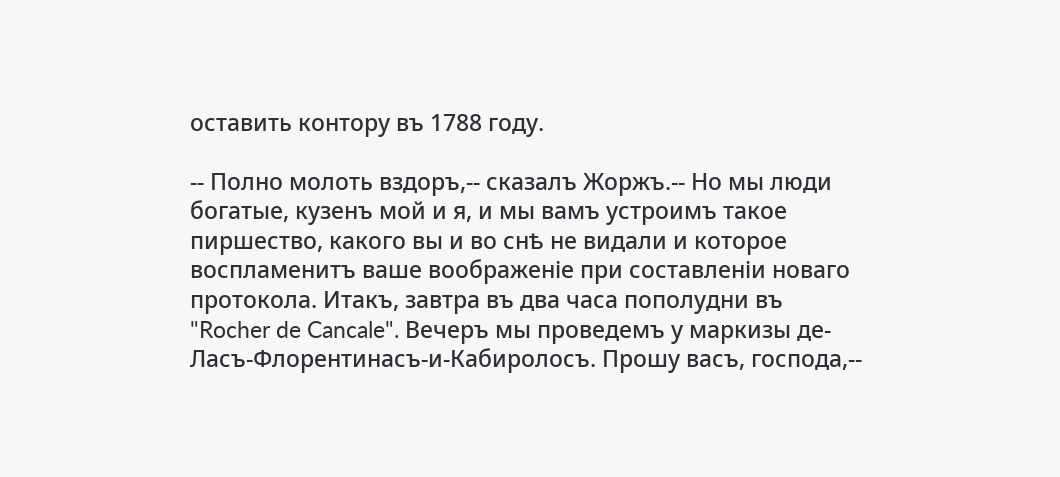оставить контору въ 1788 году.

-- Полно молоть вздоръ,-- сказалъ Жоржъ.-- Но мы люди богатые, кузенъ мой и я, и мы вамъ устроимъ такое пиршество, какого вы и во снѣ не видали и которое воспламенитъ ваше воображеніе при составленіи новаго протокола. Итакъ, завтра въ два часа пополудни въ "Rocher de Cancale". Вечеръ мы проведемъ у маркизы де-Ласъ-Флорентинасъ-и-Кабиролосъ. Прошу васъ, господа,--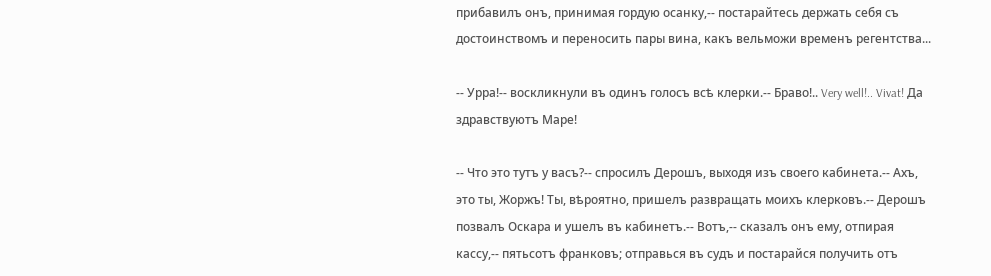прибавилъ онъ, принимая гордую осанку,-- постарайтесь держать себя съ достоинствомъ и переносить пары вина, какъ вельможи временъ регентства...

-- Урра!-- воскликнули въ одинъ голосъ всѣ клерки.-- Браво!.. Very well!.. Vivat! Да здравствуютъ Маре!

-- Что это тутъ у васъ?-- спросилъ Дерошъ, выходя изъ своего кабинета.-- Ахъ, это ты, Жоржъ! Ты, вѣроятно, пришелъ развращать моихъ клерковъ.-- Дерошъ позвалъ Оскара и ушелъ въ кабинетъ.-- Вотъ,-- сказалъ онъ ему, отпирая кассу,-- пятьсотъ франковъ; отправься въ судъ и постарайся получить отъ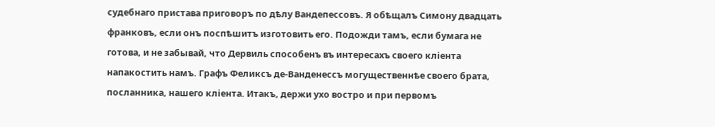судебнаго пристава приговоръ по дѣлу Вандепессовъ. Я обѣщалъ Симону двадцать франковъ, если онъ поспѣшитъ изготовить его. Подожди тамъ, если бумага не готова, и не забывай, что Дервиль способенъ въ интересахъ своего кліента напакостить намъ. Графъ Феликсъ де-Ванденессъ могущественнѣе своего брата, посланника, нашего кліента. Итакъ, держи ухо востро и при первомъ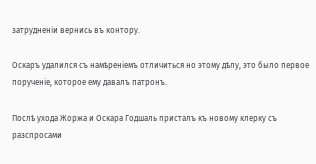затрудненіи вернись въ контору.

Оскаръ удалился съ намѣреніемъ отличиться но этому дѣлу, это было первое порученіе, которое ему давалъ патронъ.

Послѣ ухода Жоржа и Оскара Годшаль присталъ къ новому клерку съ разспросами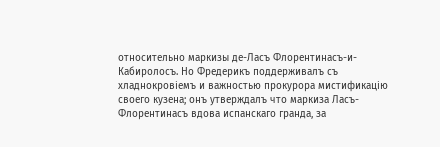относительно маркизы де-Ласъ Флорентинасъ-и-Кабиролосъ. Но Фредерикъ поддерживалъ съ хладнокровіемъ и важностью прокурора мистификацію своего кузена; онъ утверждалъ что маркиза Ласъ-Флорентинасъ вдова испанскаго гранда, за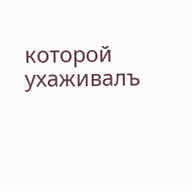которой ухаживалъ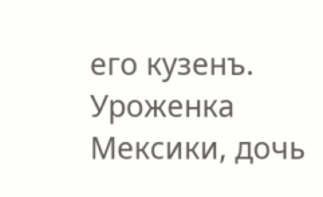его кузенъ. Уроженка Мексики, дочь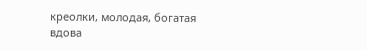креолки, молодая, богатая вдова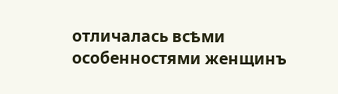отличалась всѣми особенностями женщинъ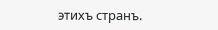этихъ странъ.